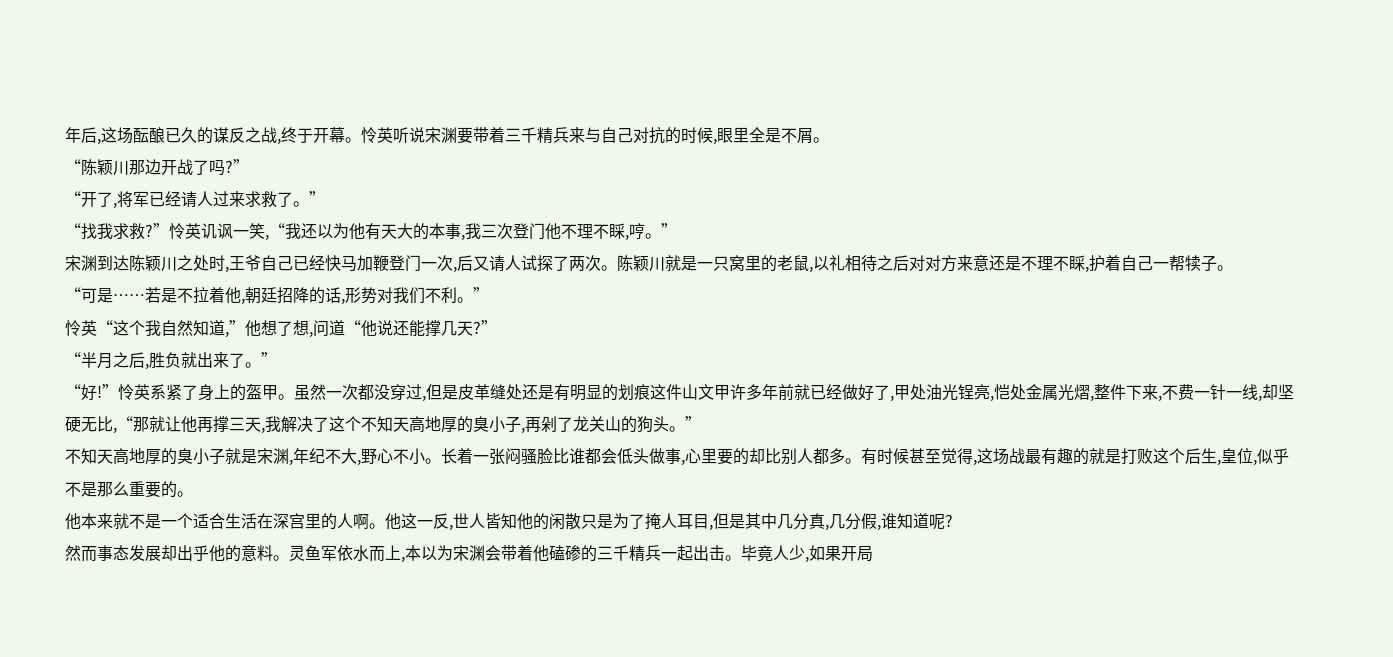年后,这场酝酿已久的谋反之战,终于开幕。怜英听说宋渊要带着三千精兵来与自己对抗的时候,眼里全是不屑。
“陈颖川那边开战了吗?”
“开了,将军已经请人过来求救了。”
“找我求救?”怜英讥讽一笑,“我还以为他有天大的本事,我三次登门他不理不睬,哼。”
宋渊到达陈颖川之处时,王爷自己已经快马加鞭登门一次,后又请人试探了两次。陈颖川就是一只窝里的老鼠,以礼相待之后对对方来意还是不理不睬,护着自己一帮犊子。
“可是……若是不拉着他,朝廷招降的话,形势对我们不利。”
怜英“这个我自然知道,”他想了想,问道“他说还能撑几天?”
“半月之后,胜负就出来了。”
“好!”怜英系紧了身上的盔甲。虽然一次都没穿过,但是皮革缝处还是有明显的划痕这件山文甲许多年前就已经做好了,甲处油光锃亮,恺处金属光熠,整件下来,不费一针一线,却坚硬无比,“那就让他再撑三天,我解决了这个不知天高地厚的臭小子,再剁了龙关山的狗头。”
不知天高地厚的臭小子就是宋渊,年纪不大,野心不小。长着一张闷骚脸比谁都会低头做事,心里要的却比别人都多。有时候甚至觉得,这场战最有趣的就是打败这个后生,皇位,似乎不是那么重要的。
他本来就不是一个适合生活在深宫里的人啊。他这一反,世人皆知他的闲散只是为了掩人耳目,但是其中几分真,几分假,谁知道呢?
然而事态发展却出乎他的意料。灵鱼军依水而上,本以为宋渊会带着他磕碜的三千精兵一起出击。毕竟人少,如果开局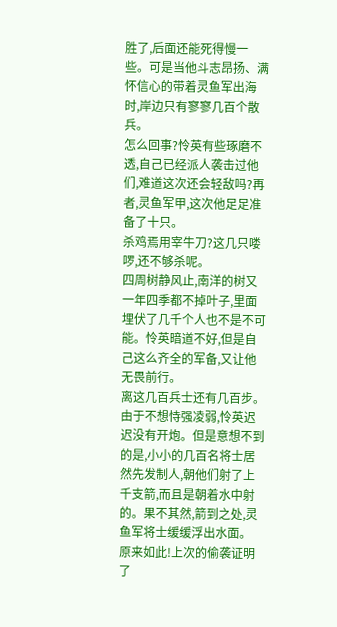胜了,后面还能死得慢一些。可是当他斗志昂扬、满怀信心的带着灵鱼军出海时,岸边只有寥寥几百个散兵。
怎么回事?怜英有些琢磨不透,自己已经派人袭击过他们,难道这次还会轻敌吗?再者,灵鱼军甲,这次他足足准备了十只。
杀鸡焉用宰牛刀?这几只喽啰,还不够杀呢。
四周树静风止,南洋的树又一年四季都不掉叶子,里面埋伏了几千个人也不是不可能。怜英暗道不好,但是自己这么齐全的军备,又让他无畏前行。
离这几百兵士还有几百步。由于不想恃强凌弱,怜英迟迟没有开炮。但是意想不到的是,小小的几百名将士居然先发制人,朝他们射了上千支箭,而且是朝着水中射的。果不其然,箭到之处,灵鱼军将士缓缓浮出水面。
原来如此!上次的偷袭证明了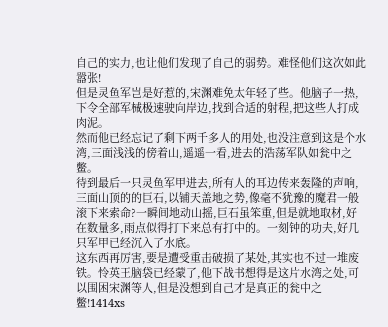自己的实力,也让他们发现了自己的弱势。难怪他们这次如此嚣张!
但是灵鱼军岂是好惹的,宋渊难免太年轻了些。他脑子一热,下令全部军械极速驶向岸边,找到合适的射程,把这些人打成肉泥。
然而他已经忘记了剩下两千多人的用处,也没注意到这是个水湾,三面浅浅的傍着山,遥遥一看,进去的浩荡军队如瓮中之鳖。
待到最后一只灵鱼军甲进去,所有人的耳边传来轰隆的声响,三面山顶的的巨石,以铺天盖地之势,像毫不犹豫的魔君一般滚下来索命?一瞬间地动山摇,巨石虽笨重,但是就地取材,好在数量多,雨点似得打下来总有打中的。一刻钟的功夫,好几只军甲已经沉入了水底。
这东西再厉害,要是遭受重击破损了某处,其实也不过一堆废铁。怜英王脑袋已经蒙了,他下战书想得是这片水湾之处,可以围困宋渊等人,但是没想到自己才是真正的瓮中之鳖!1414xs